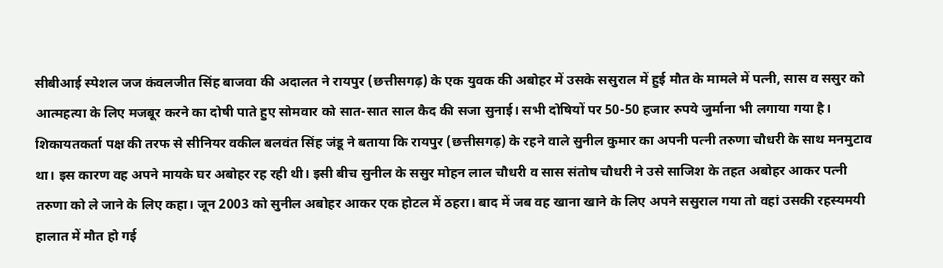सीबीआई स्पेशल जज कंवलजीत सिंह बाजवा की अदालत ने रायपुर (छत्तीसगढ़) के एक युवक की अबोहर में उसके ससुराल में हुई मौत के मामले में पत्नी, सास व ससुर को आत्महत्या के लिए मजबूर करने का दोषी पाते हुए सोमवार को सात-सात साल कैद की सजा सुनाई। सभी दोषियों पर 50-50 हजार रुपये जुर्माना भी लगाया गया है।
शिकायतकर्ता पक्ष की तरफ से सीनियर वकील बलवंत सिंह जंडू ने बताया कि रायपुर (छत्तीसगढ़) के रहने वाले सुनील कुमार का अपनी पत्नी तरुणा चौधरी के साथ मनमुटाव था। इस कारण वह अपने मायके घर अबोहर रह रही थी। इसी बीच सुनील के ससुर मोहन लाल चौधरी व सास संतोष चौधरी ने उसे साजिश के तहत अबोहर आकर पत्नी तरुणा को ले जाने के लिए कहा। जून 2003 को सुनील अबोहर आकर एक होटल में ठहरा। बाद में जब वह खाना खाने के लिए अपने ससुराल गया तो वहां उसकी रहस्यमयी हालात में मौत हो गई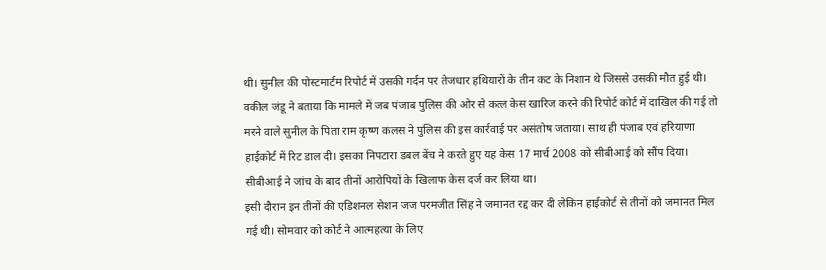थी। सुनील की पोस्टमार्टम रिपोर्ट में उसकी गर्दन पर तेजधार हथियारों के तीन कट के निशान थे जिससे उसकी मौत हुई थी।
वकील जंडू ने बताया कि मामले में जब पंजाब पुलिस की ओर से कत्ल केस खारिज करने की रिपोर्ट कोर्ट में दाखिल की गई तो मरने वाले सुनील के पिता राम कृष्ण कलस ने पुलिस की इस कार्रवाई पर असंतोष जताया। साथ ही पंजाब एवं हरियाणा हाईकोर्ट में रिट डाल दी। इसका निपटारा डबल बेंच ने करते हुए यह केस 17 मार्च 2008 को सीबीआई को सौंप दिया। सीबीआई ने जांच के बाद तीनों आरोपियों के खिलाफ केस दर्ज कर लिया था।
इसी दौरान इन तीनों की एडिशनल सेशन जज परमजीत सिंह ने जमानत रद्द कर दी लेकिन हाईकोर्ट से तीनों को जमानत मिल गई थी। सोमवार को कोर्ट ने आत्महत्या के लिए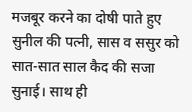मजबूर करने का दोषी पाते हुए सुनील की पत्नी, सास व ससुर को सात-सात साल कैद की सजा सुनाई। साथ ही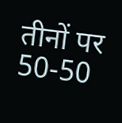तीनों पर 50-50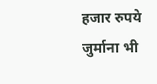हजार रुपये जुर्माना भी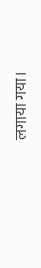लगाया गया।